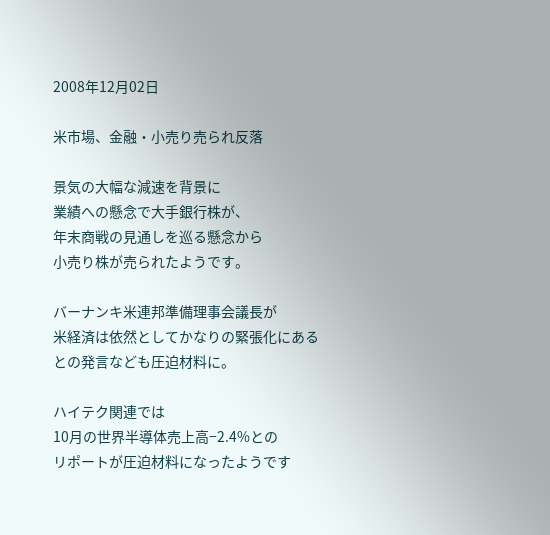2008年12月02日

米市場、金融・小売り売られ反落

景気の大幅な減速を背景に
業績への懸念で大手銀行株が、
年末商戦の見通しを巡る懸念から
小売り株が売られたようです。

バーナンキ米連邦準備理事会議長が
米経済は依然としてかなりの緊張化にある
との発言なども圧迫材料に。

ハイテク関連では
10月の世界半導体売上高−2.4%との
リポートが圧迫材料になったようです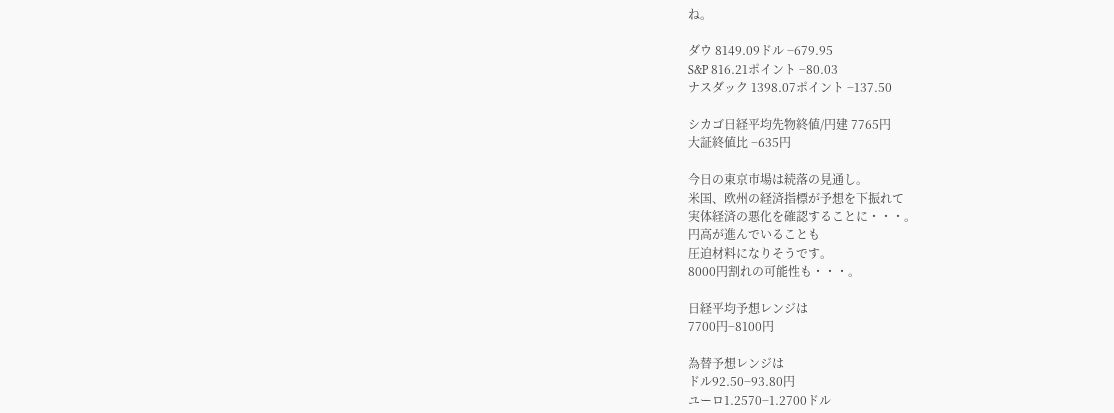ね。

ダウ 8149.09ドル −679.95
S&P 816.21ポイント −80.03
ナスダック 1398.07ポイント −137.50

シカゴ日経平均先物終値/円建 7765円
大証終値比 −635円

今日の東京市場は続落の見通し。
米国、欧州の経済指標が予想を下振れて
実体経済の悪化を確認することに・・・。
円高が進んでいることも
圧迫材料になりそうです。
8000円割れの可能性も・・・。

日経平均予想レンジは
7700円−8100円

為替予想レンジは
ドル92.50−93.80円
ユーロ1.2570−1.2700ドル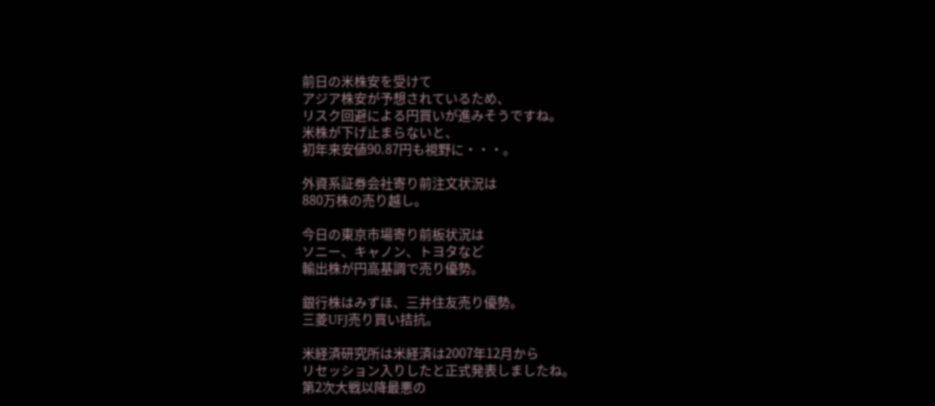前日の米株安を受けて
アジア株安が予想されているため、
リスク回避による円買いが進みそうですね。
米株が下げ止まらないと、
初年来安値90.87円も視野に・・・。

外資系証券会社寄り前注文状況は
880万株の売り越し。

今日の東京市場寄り前板状況は
ソニー、キャノン、トヨタなど
輸出株が円高基調で売り優勢。

銀行株はみずほ、三井住友売り優勢。
三菱UFJ売り買い拮抗。

米経済研究所は米経済は2007年12月から
リセッション入りしたと正式発表しましたね。
第2次大戦以降最悪の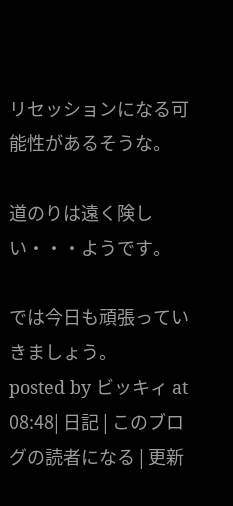リセッションになる可能性があるそうな。

道のりは遠く険しい・・・ようです。

では今日も頑張っていきましょう。
posted by ビッキィ at 08:48| 日記 | このブログの読者になる | 更新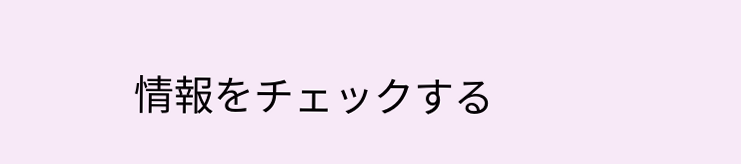情報をチェックする